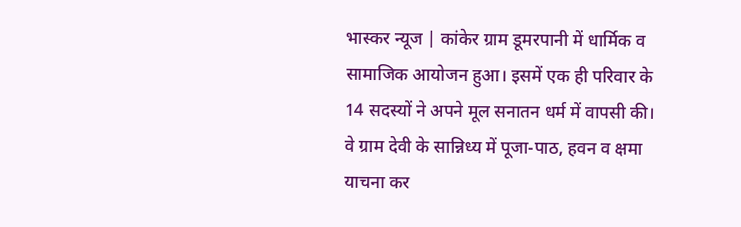भास्कर न्यूज | कांकेर ग्राम डूमरपानी में धार्मिक व सामाजिक आयोजन हुआ। इसमें एक ही परिवार के 14 सदस्यों ने अपने मूल सनातन धर्म में वापसी की। वे ग्राम देवी के सान्निध्य में पूजा-पाठ, हवन व क्षमा याचना कर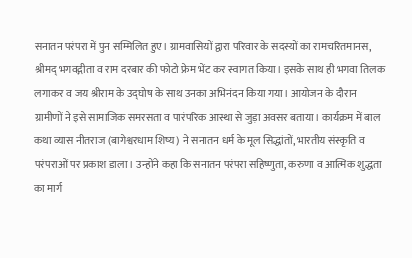सनातन परंपरा में पुन सम्मिलित हुए। ग्रामवासियों द्वारा परिवार के सदस्यों का रामचरितमानस, श्रीमद् भगवद्गीता व राम दरबार की फोटो फ्रेम भेंट कर स्वागत किया। इसके साथ ही भगवा तिलक लगाकर व जय श्रीराम के उद्घोष के साथ उनका अभिनंदन किया गया। आयोजन के दौरान ग्रामीणों ने इसे सामाजिक समरसता व पारंपरिक आस्था से जुड़ा अवसर बताया। कार्यक्रम में बाल कथा व्यास नीतराज (बागेश्वरधाम शिष्य) ने सनातन धर्म के मूल सिद्धांतों, भारतीय संस्कृति व परंपराओं पर प्रकाश डाला। उन्होंने कहा कि सनातन परंपरा सहिष्णुता, करुणा व आत्मिक शुद्धता का मार्ग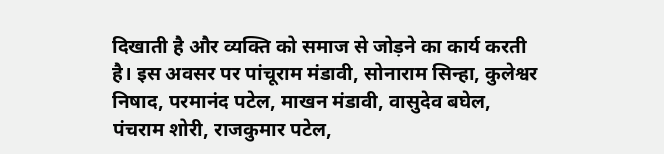दिखाती है और व्यक्ति को समाज से जोड़ने का कार्य करती है। इस अवसर पर पांचूराम मंडावी, सोनाराम सिन्हा, कुलेश्वर निषाद, परमानंद पटेल, माखन मंडावी, वासुदेव बघेल, पंचराम शोरी, राजकुमार पटेल,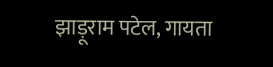झाड़ूराम पटेल, गायता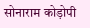सोनाराम कोड़ोपी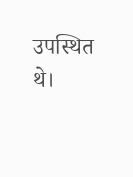उपस्थित थे।